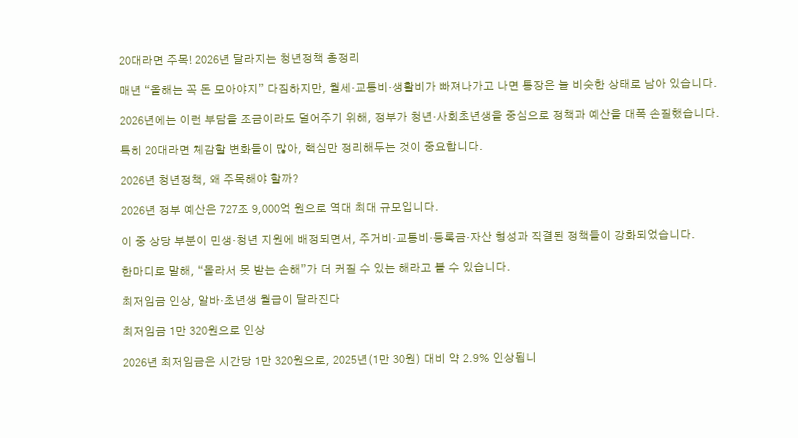20대라면 주목! 2026년 달라지는 청년정책 총정리

매년 “올해는 꼭 돈 모아야지” 다짐하지만, 월세·교통비·생활비가 빠져나가고 나면 통장은 늘 비슷한 상태로 남아 있습니다.

2026년에는 이런 부담을 조금이라도 덜어주기 위해, 정부가 청년·사회초년생을 중심으로 정책과 예산을 대폭 손질했습니다.

특히 20대라면 체감할 변화들이 많아, 핵심만 정리해두는 것이 중요합니다.

2026년 청년정책, 왜 주목해야 할까?

2026년 정부 예산은 727조 9,000억 원으로 역대 최대 규모입니다.

이 중 상당 부분이 민생·청년 지원에 배정되면서, 주거비·교통비·등록금·자산 형성과 직결된 정책들이 강화되었습니다.

한마디로 말해, “몰라서 못 받는 손해”가 더 커질 수 있는 해라고 볼 수 있습니다.

최저임금 인상, 알바·초년생 월급이 달라진다

최저임금 1만 320원으로 인상

2026년 최저임금은 시간당 1만 320원으로, 2025년(1만 30원) 대비 약 2.9% 인상됩니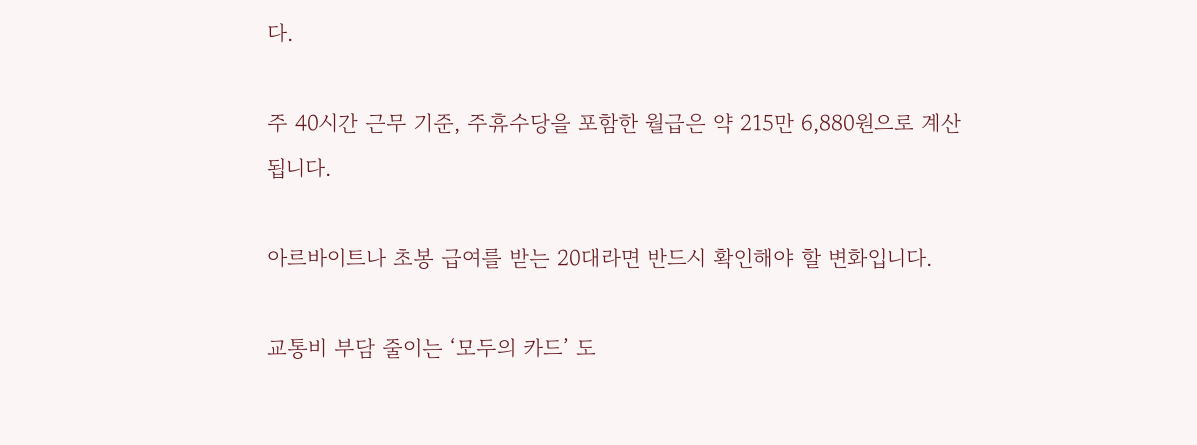다.

주 40시간 근무 기준, 주휴수당을 포함한 월급은 약 215만 6,880원으로 계산됩니다.

아르바이트나 초봉 급여를 받는 20대라면 반드시 확인해야 할 변화입니다.

교통비 부담 줄이는 ‘모두의 카드’ 도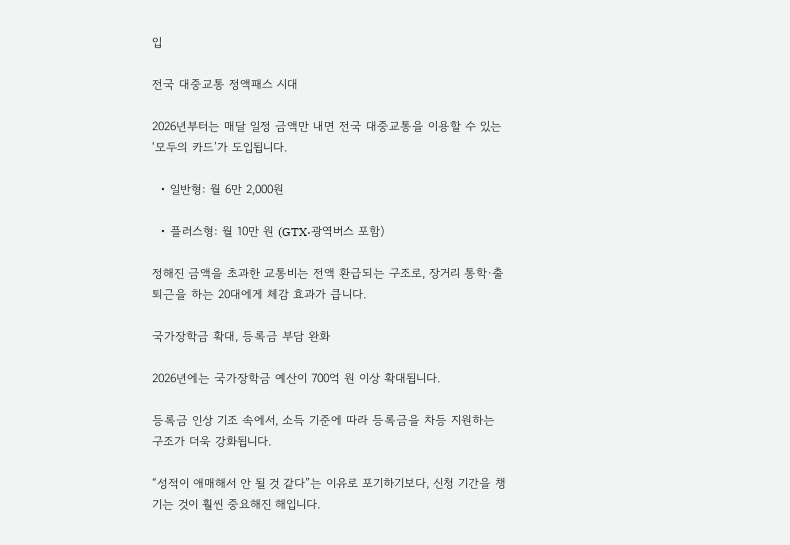입

전국 대중교통 정액패스 시대

2026년부터는 매달 일정 금액만 내면 전국 대중교통을 이용할 수 있는 ‘모두의 카드’가 도입됩니다.

  • 일반형: 월 6만 2,000원

  • 플러스형: 월 10만 원 (GTX·광역버스 포함)

정해진 금액을 초과한 교통비는 전액 환급되는 구조로, 장거리 통학·출퇴근을 하는 20대에게 체감 효과가 큽니다.

국가장학금 확대, 등록금 부담 완화

2026년에는 국가장학금 예산이 700억 원 이상 확대됩니다.

등록금 인상 기조 속에서, 소득 기준에 따라 등록금을 차등 지원하는 구조가 더욱 강화됩니다.

“성적이 애매해서 안 될 것 같다”는 이유로 포기하기보다, 신청 기간을 챙기는 것이 훨씬 중요해진 해입니다.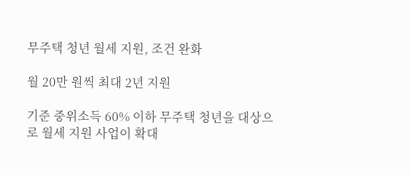무주택 청년 월세 지원, 조건 완화

월 20만 원씩 최대 2년 지원

기준 중위소득 60% 이하 무주택 청년을 대상으로 월세 지원 사업이 확대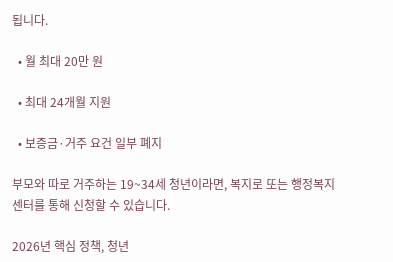됩니다.

  • 월 최대 20만 원

  • 최대 24개월 지원

  • 보증금·거주 요건 일부 폐지

부모와 따로 거주하는 19~34세 청년이라면, 복지로 또는 행정복지센터를 통해 신청할 수 있습니다.

2026년 핵심 정책, 청년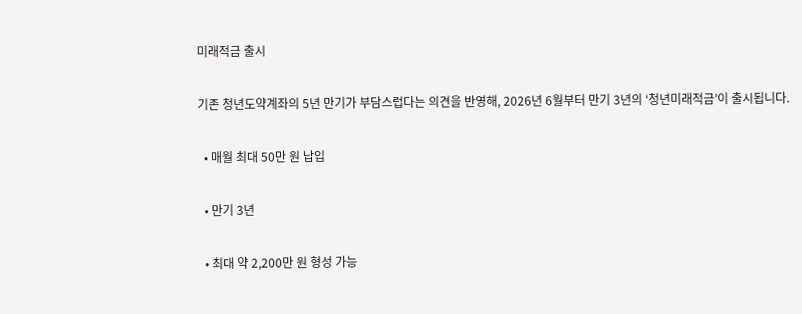미래적금 출시

기존 청년도약계좌의 5년 만기가 부담스럽다는 의견을 반영해, 2026년 6월부터 만기 3년의 ‘청년미래적금’이 출시됩니다.

  • 매월 최대 50만 원 납입

  • 만기 3년

  • 최대 약 2,200만 원 형성 가능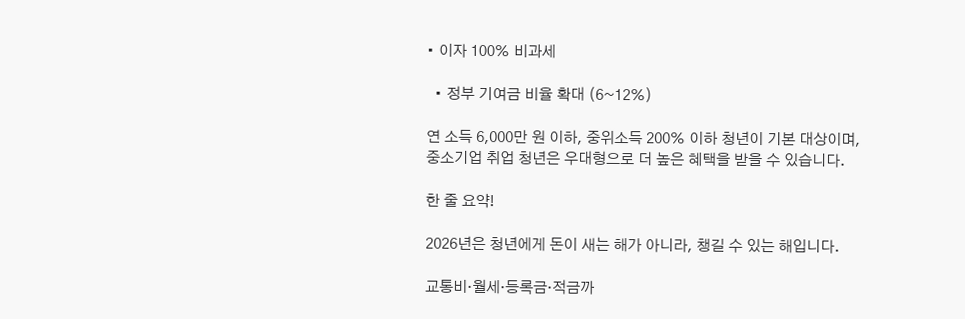• 이자 100% 비과세

  • 정부 기여금 비율 확대 (6~12%)

연 소득 6,000만 원 이하, 중위소득 200% 이하 청년이 기본 대상이며, 중소기업 취업 청년은 우대형으로 더 높은 혜택을 받을 수 있습니다.

한 줄 요약!

2026년은 청년에게 돈이 새는 해가 아니라, 챙길 수 있는 해입니다.

교통비·월세·등록금·적금까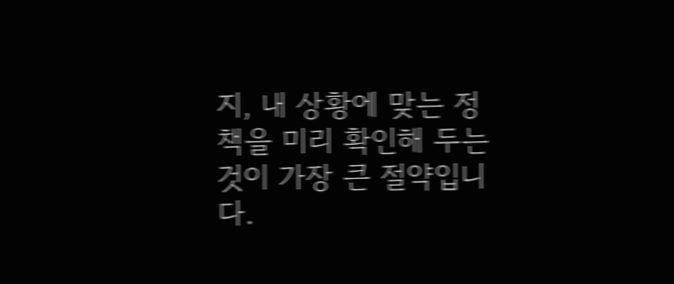지, 내 상황에 맞는 정책을 미리 확인해 두는 것이 가장 큰 절약입니다.